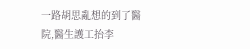一路胡思亂想的到了醫院,醫生護工抬李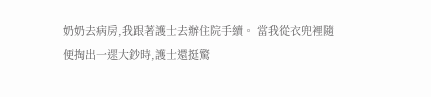奶奶去病房,我跟著護士去辦住院手續。 當我從衣兜裡隨便掏出一遝大鈔時,護士還挺驚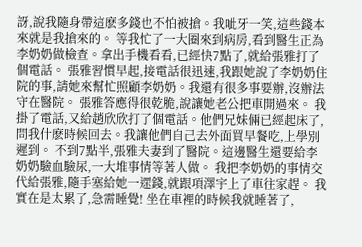訝,說我隨身帶這麽多錢也不怕被搶。我呲牙一笑,這些錢本來就是我搶來的。 等我忙了一大圈來到病房,看到醫生正為李奶奶做檢查。拿出手機看看,已經快7點了,就給張雅打了個電話。 張雅習慣早起,接電話很迅速,我跟她說了李奶奶住院的事,請她來幫忙照顧李奶奶。我還有很多事要辦,沒辦法守在醫院。 張雅答應得很乾脆,說讓她老公把車開過來。 我掛了電話,又給趙欣欣打了個電話。他們兄妹倆已經起床了,問我什麽時候回去。我讓他們自己去外面買早餐吃,上學別遲到。 不到7點半,張雅夫妻到了醫院。這邊醫生還要給李奶奶驗血驗尿,一大堆事情等著人做。 我把李奶奶的事情交代給張雅,隨手塞給她一遝錢,就跟項澤宇上了車往家趕。 我實在是太累了,急需睡覺! 坐在車裡的時候我就睡著了,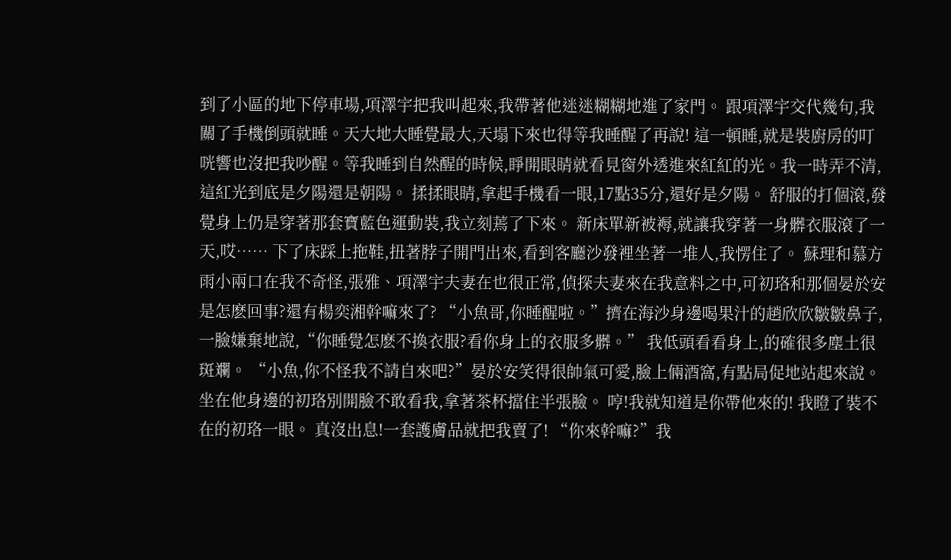到了小區的地下停車場,項澤宇把我叫起來,我帶著他迷迷糊糊地進了家門。 跟項澤宇交代幾句,我關了手機倒頭就睡。天大地大睡覺最大,天塌下來也得等我睡醒了再說! 這一頓睡,就是裝廚房的叮咣響也沒把我吵醒。等我睡到自然醒的時候,睜開眼睛就看見窗外透進來紅紅的光。我一時弄不清,這紅光到底是夕陽還是朝陽。 揉揉眼睛,拿起手機看一眼,17點35分,還好是夕陽。 舒服的打個滾,發覺身上仍是穿著那套寶藍色運動裝,我立刻蔫了下來。 新床單新被褥,就讓我穿著一身髒衣服滾了一天,哎…… 下了床踩上拖鞋,扭著脖子開門出來,看到客廳沙發裡坐著一堆人,我愣住了。 蘇理和慕方雨小兩口在我不奇怪,張雅、項澤宇夫妻在也很正常,偵探夫妻來在我意料之中,可初珞和那個晏於安是怎麽回事?還有楊奕湘幹嘛來了? “小魚哥,你睡醒啦。”擠在海沙身邊喝果汁的趙欣欣皺皺鼻子,一臉嫌棄地說,“你睡覺怎麽不換衣服?看你身上的衣服多髒。” 我低頭看看身上,的確很多塵土很斑斕。 “小魚,你不怪我不請自來吧?”晏於安笑得很帥氣可愛,臉上倆酒窩,有點局促地站起來說。 坐在他身邊的初珞別開臉不敢看我,拿著茶杯擋住半張臉。 哼!我就知道是你帶他來的! 我瞪了裝不在的初珞一眼。 真沒出息!一套護膚品就把我賣了! “你來幹嘛?”我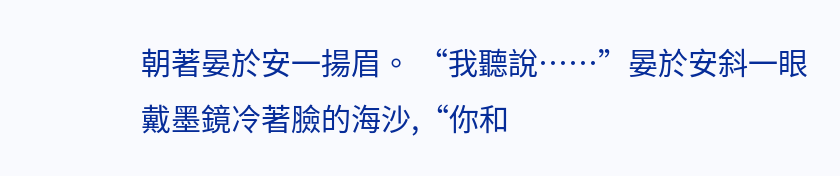朝著晏於安一揚眉。 “我聽說……”晏於安斜一眼戴墨鏡冷著臉的海沙,“你和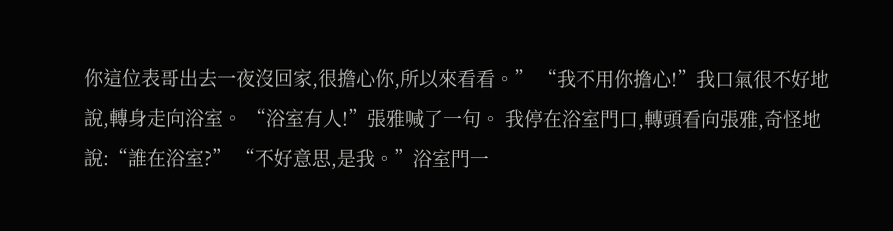你這位表哥出去一夜沒回家,很擔心你,所以來看看。” “我不用你擔心!”我口氣很不好地說,轉身走向浴室。 “浴室有人!”張雅喊了一句。 我停在浴室門口,轉頭看向張雅,奇怪地說:“誰在浴室?” “不好意思,是我。”浴室門一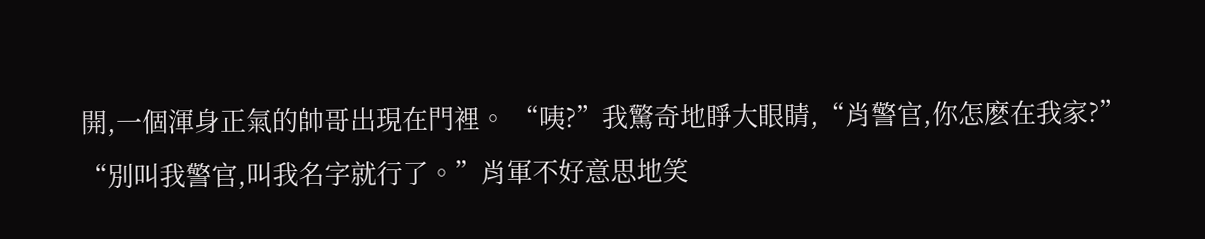開,一個渾身正氣的帥哥出現在門裡。 “咦?”我驚奇地睜大眼睛,“肖警官,你怎麽在我家?” “別叫我警官,叫我名字就行了。”肖軍不好意思地笑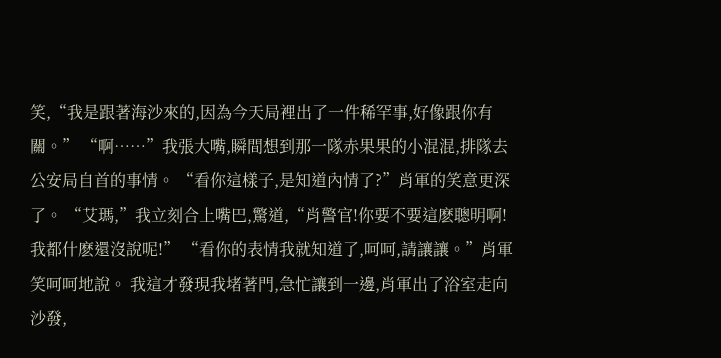笑,“我是跟著海沙來的,因為今天局裡出了一件稀罕事,好像跟你有關。” “啊……”我張大嘴,瞬間想到那一隊赤果果的小混混,排隊去公安局自首的事情。 “看你這樣子,是知道內情了?”肖軍的笑意更深了。 “艾瑪,”我立刻合上嘴巴,驚道,“肖警官!你要不要這麽聰明啊!我都什麽還沒說呢!” “看你的表情我就知道了,呵呵,請讓讓。”肖軍笑呵呵地說。 我這才發現我堵著門,急忙讓到一邊,肖軍出了浴室走向沙發,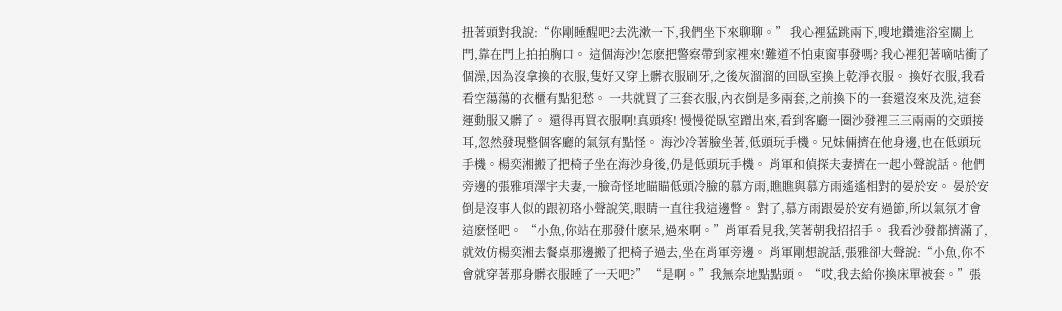扭著頭對我說:“你剛睡醒吧?去洗漱一下,我們坐下來聊聊。” 我心裡猛跳兩下,嗖地鑽進浴室關上門,靠在門上拍拍胸口。 這個海沙!怎麽把警察帶到家裡來!難道不怕東窗事發嗎? 我心裡犯著嘀咕衝了個澡,因為沒拿換的衣服,隻好又穿上髒衣服刷牙,之後灰溜溜的回臥室換上乾淨衣服。 換好衣服,我看看空蕩蕩的衣櫃有點犯愁。 一共就買了三套衣服,內衣倒是多兩套,之前換下的一套還沒來及洗,這套運動服又髒了。 還得再買衣服啊!真頭疼! 慢慢從臥室蹭出來,看到客廳一圈沙發裡三三兩兩的交頭接耳,忽然發現整個客廳的氣氛有點怪。 海沙冷著臉坐著,低頭玩手機。兄妹倆擠在他身邊,也在低頭玩手機。楊奕湘搬了把椅子坐在海沙身後,仍是低頭玩手機。 肖軍和偵探夫妻擠在一起小聲說話。他們旁邊的張雅項澤宇夫妻,一臉奇怪地瞄瞄低頭冷臉的慕方雨,瞧瞧與慕方雨遙遙相對的晏於安。 晏於安倒是沒事人似的跟初珞小聲說笑,眼睛一直往我這邊瞥。 對了,慕方雨跟晏於安有過節,所以氣氛才會這麽怪吧。 “小魚,你站在那發什麽呆,過來啊。”肖軍看見我,笑著朝我招招手。 我看沙發都擠滿了,就效仿楊奕湘去餐桌那邊搬了把椅子過去,坐在肖軍旁邊。 肖軍剛想說話,張雅卻大聲說:“小魚,你不會就穿著那身髒衣服睡了一天吧?” “是啊。”我無奈地點點頭。 “哎,我去給你換床單被套。”張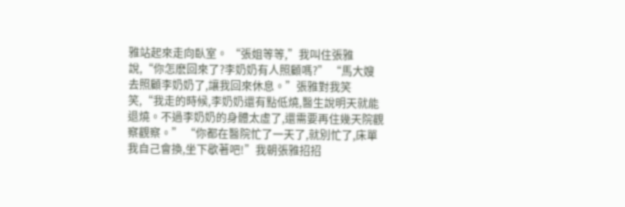雅站起來走向臥室。 “張姐等等,”我叫住張雅說,“你怎麽回來了?李奶奶有人照顧嗎?” “馬大嫂去照顧李奶奶了,讓我回來休息。”張雅對我笑笑,“我走的時候,李奶奶還有點低燒,醫生說明天就能退燒。不過李奶奶的身體太虛了,還需要再住幾天院觀察觀察。” “你都在醫院忙了一天了,就別忙了,床單我自己會換,坐下歇著吧!”我朝張雅招招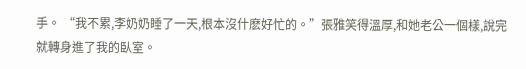手。 “我不累,李奶奶睡了一天,根本沒什麽好忙的。”張雅笑得溫厚,和她老公一個樣,說完就轉身進了我的臥室。